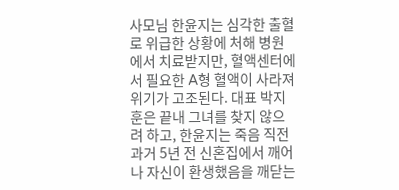사모님 한윤지는 심각한 출혈로 위급한 상황에 처해 병원에서 치료받지만, 혈액센터에서 필요한 A형 혈액이 사라져 위기가 고조된다. 대표 박지훈은 끝내 그녀를 찾지 않으려 하고, 한윤지는 죽음 직전 과거 5년 전 신혼집에서 깨어나 자신이 환생했음을 깨닫는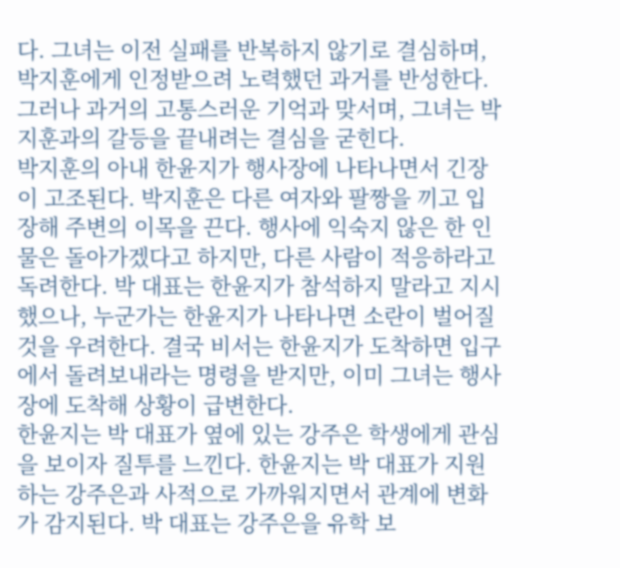다. 그녀는 이전 실패를 반복하지 않기로 결심하며, 박지훈에게 인정받으려 노력했던 과거를 반성한다. 그러나 과거의 고통스러운 기억과 맞서며, 그녀는 박지훈과의 갈등을 끝내려는 결심을 굳힌다.
박지훈의 아내 한윤지가 행사장에 나타나면서 긴장이 고조된다. 박지훈은 다른 여자와 팔짱을 끼고 입장해 주변의 이목을 끈다. 행사에 익숙지 않은 한 인물은 돌아가겠다고 하지만, 다른 사람이 적응하라고 독려한다. 박 대표는 한윤지가 참석하지 말라고 지시했으나, 누군가는 한윤지가 나타나면 소란이 벌어질 것을 우려한다. 결국 비서는 한윤지가 도착하면 입구에서 돌려보내라는 명령을 받지만, 이미 그녀는 행사장에 도착해 상황이 급변한다.
한윤지는 박 대표가 옆에 있는 강주은 학생에게 관심을 보이자 질투를 느낀다. 한윤지는 박 대표가 지원하는 강주은과 사적으로 가까워지면서 관계에 변화가 감지된다. 박 대표는 강주은을 유학 보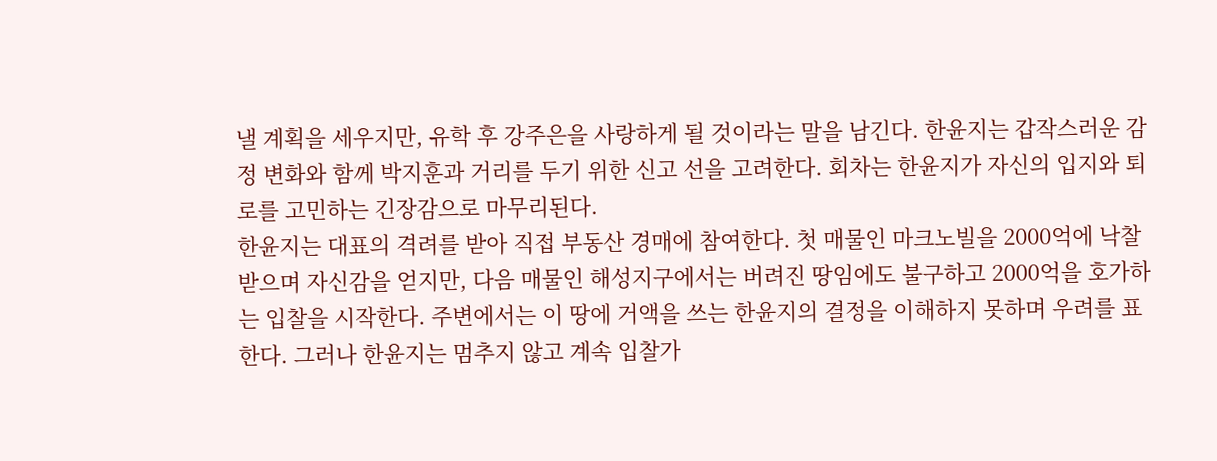낼 계획을 세우지만, 유학 후 강주은을 사랑하게 될 것이라는 말을 남긴다. 한윤지는 갑작스러운 감정 변화와 함께 박지훈과 거리를 두기 위한 신고 선을 고려한다. 회차는 한윤지가 자신의 입지와 퇴로를 고민하는 긴장감으로 마무리된다.
한윤지는 대표의 격려를 받아 직접 부동산 경매에 참여한다. 첫 매물인 마크노빌을 2000억에 낙찰받으며 자신감을 얻지만, 다음 매물인 해성지구에서는 버려진 땅임에도 불구하고 2000억을 호가하는 입찰을 시작한다. 주변에서는 이 땅에 거액을 쓰는 한윤지의 결정을 이해하지 못하며 우려를 표한다. 그러나 한윤지는 멈추지 않고 계속 입찰가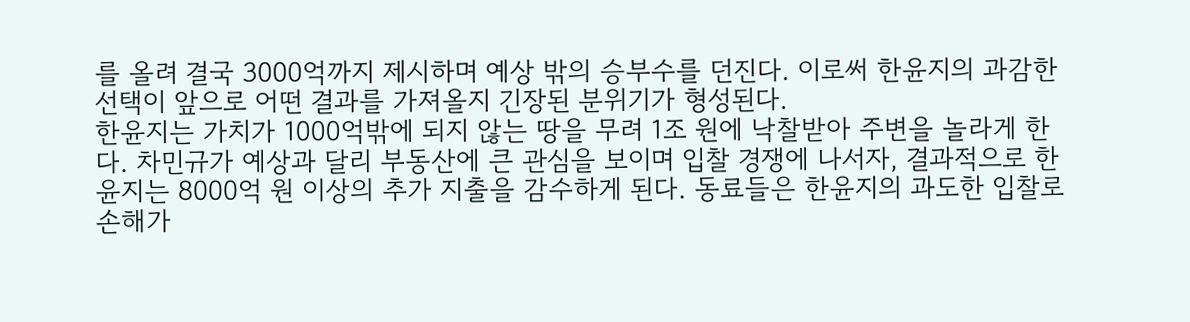를 올려 결국 3000억까지 제시하며 예상 밖의 승부수를 던진다. 이로써 한윤지의 과감한 선택이 앞으로 어떤 결과를 가져올지 긴장된 분위기가 형성된다.
한윤지는 가치가 1000억밖에 되지 않는 땅을 무려 1조 원에 낙찰받아 주변을 놀라게 한다. 차민규가 예상과 달리 부동산에 큰 관심을 보이며 입찰 경쟁에 나서자, 결과적으로 한윤지는 8000억 원 이상의 추가 지출을 감수하게 된다. 동료들은 한윤지의 과도한 입찰로 손해가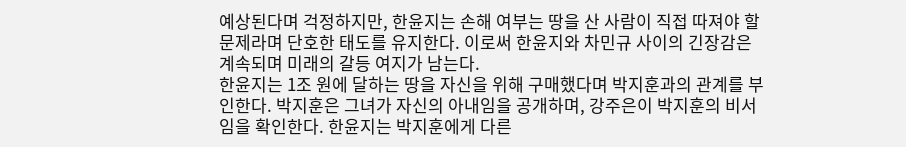예상된다며 걱정하지만, 한윤지는 손해 여부는 땅을 산 사람이 직접 따져야 할 문제라며 단호한 태도를 유지한다. 이로써 한윤지와 차민규 사이의 긴장감은 계속되며 미래의 갈등 여지가 남는다.
한윤지는 1조 원에 달하는 땅을 자신을 위해 구매했다며 박지훈과의 관계를 부인한다. 박지훈은 그녀가 자신의 아내임을 공개하며, 강주은이 박지훈의 비서임을 확인한다. 한윤지는 박지훈에게 다른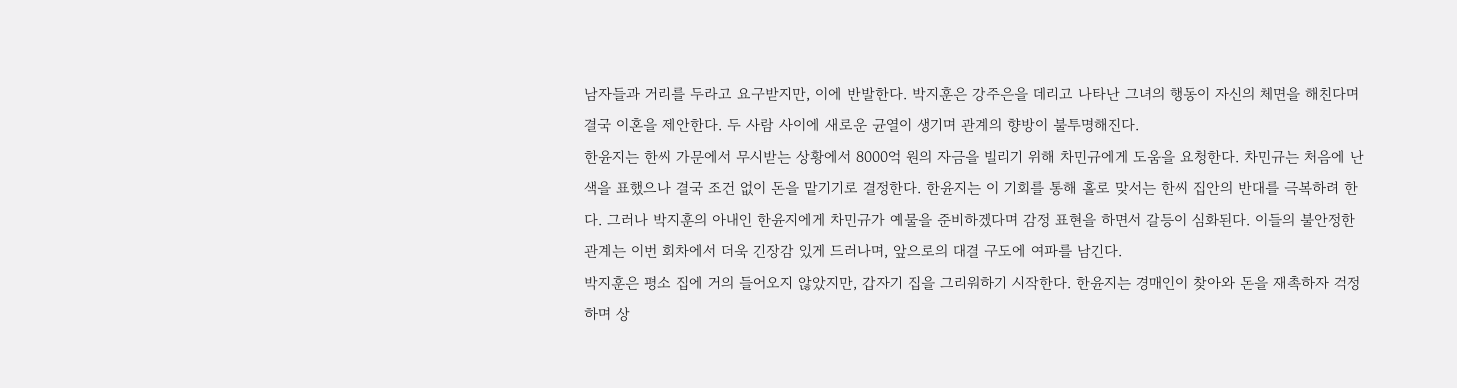남자들과 거리를 두라고 요구받지만, 이에 반발한다. 박지훈은 강주은을 데리고 나타난 그녀의 행동이 자신의 체면을 해친다며 결국 이혼을 제안한다. 두 사람 사이에 새로운 균열이 생기며 관계의 향방이 불투명해진다.
한윤지는 한씨 가문에서 무시받는 상황에서 8000억 원의 자금을 빌리기 위해 차민규에게 도움을 요청한다. 차민규는 처음에 난색을 표했으나 결국 조건 없이 돈을 맡기기로 결정한다. 한윤지는 이 기회를 통해 홀로 맞서는 한씨 집안의 반대를 극복하려 한다. 그러나 박지훈의 아내인 한윤지에게 차민규가 예물을 준비하겠다며 감정 표현을 하면서 갈등이 심화된다. 이들의 불안정한 관계는 이번 회차에서 더욱 긴장감 있게 드러나며, 앞으로의 대결 구도에 여파를 남긴다.
박지훈은 평소 집에 거의 들어오지 않았지만, 갑자기 집을 그리워하기 시작한다. 한윤지는 경매인이 찾아와 돈을 재촉하자 걱정하며 상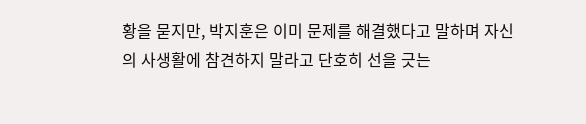황을 묻지만, 박지훈은 이미 문제를 해결했다고 말하며 자신의 사생활에 참견하지 말라고 단호히 선을 긋는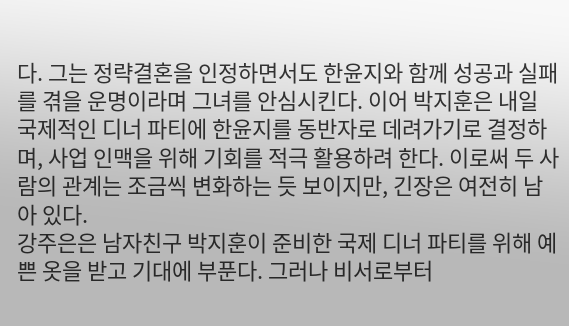다. 그는 정략결혼을 인정하면서도 한윤지와 함께 성공과 실패를 겪을 운명이라며 그녀를 안심시킨다. 이어 박지훈은 내일 국제적인 디너 파티에 한윤지를 동반자로 데려가기로 결정하며, 사업 인맥을 위해 기회를 적극 활용하려 한다. 이로써 두 사람의 관계는 조금씩 변화하는 듯 보이지만, 긴장은 여전히 남아 있다.
강주은은 남자친구 박지훈이 준비한 국제 디너 파티를 위해 예쁜 옷을 받고 기대에 부푼다. 그러나 비서로부터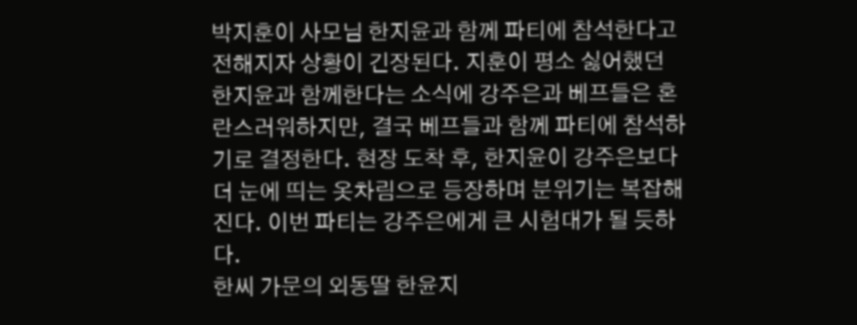박지훈이 사모님 한지윤과 함께 파티에 참석한다고 전해지자 상황이 긴장된다. 지훈이 평소 싫어했던 한지윤과 함께한다는 소식에 강주은과 베프들은 혼란스러워하지만, 결국 베프들과 함께 파티에 참석하기로 결정한다. 현장 도착 후, 한지윤이 강주은보다 더 눈에 띄는 옷차림으로 등장하며 분위기는 복잡해진다. 이번 파티는 강주은에게 큰 시험대가 될 듯하다.
한씨 가문의 외동딸 한윤지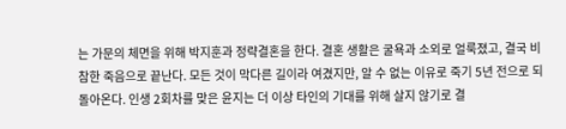는 가문의 체면을 위해 박지훈과 정략결혼을 한다. 결혼 생활은 굴욕과 소외로 얼룩졌고, 결국 비참한 죽음으로 끝난다. 모든 것이 막다른 길이라 여겼지만, 알 수 없는 이유로 죽기 5년 전으로 되돌아온다. 인생 2회차를 맞은 윤지는 더 이상 타인의 기대를 위해 살지 않기로 결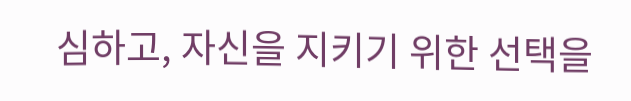심하고, 자신을 지키기 위한 선택을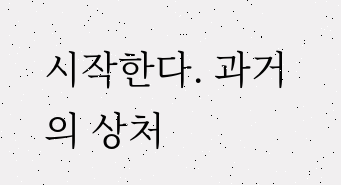시작한다. 과거의 상처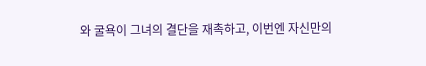와 굴욕이 그녀의 결단을 재촉하고, 이번엔 자신만의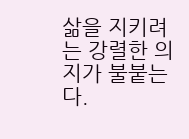삶을 지키려는 강렬한 의지가 불붙는다.